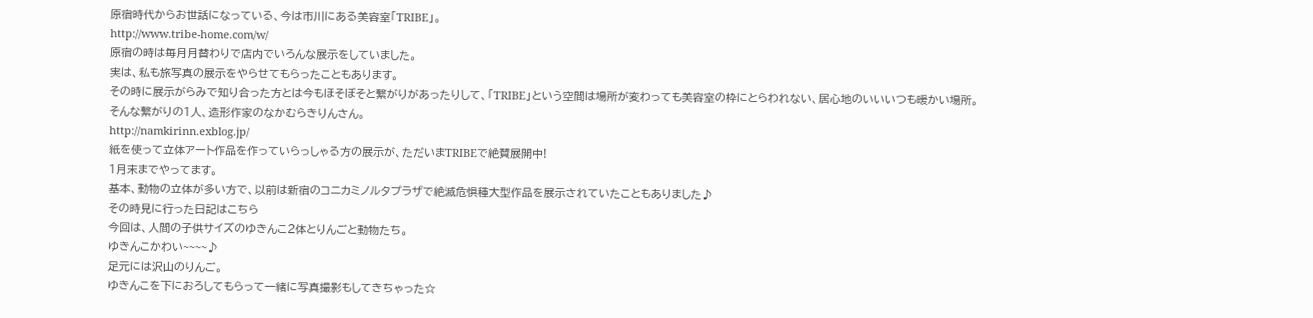原宿時代からお世話になっている、今は市川にある美容室「TRIBE」。
http://www.tribe-home.com/w/
原宿の時は毎月月替わりで店内でいろんな展示をしていました。
実は、私も旅写真の展示をやらせてもらったこともあります。
その時に展示がらみで知り合った方とは今もほそぼそと繋がりがあったりして、「TRIBE」という空間は場所が変わっても美容室の枠にとらわれない、居心地のいいいつも暖かい場所。
そんな繋がりの1人、造形作家のなかむらきりんさん。
http://namkirinn.exblog.jp/
紙を使って立体アート作品を作っていらっしゃる方の展示が、ただいまTRIBEで絶賛展開中!
1月末までやってます。
基本、動物の立体が多い方で、以前は新宿のコニカミノルタプラザで絶滅危惧種大型作品を展示されていたこともありました♪
その時見に行った日記はこちら
今回は、人間の子供サイズのゆきんこ2体とりんごと動物たち。
ゆきんこかわい~~~~♪
足元には沢山のりんご。
ゆきんこを下におろしてもらって一緒に写真撮影もしてきちゃった☆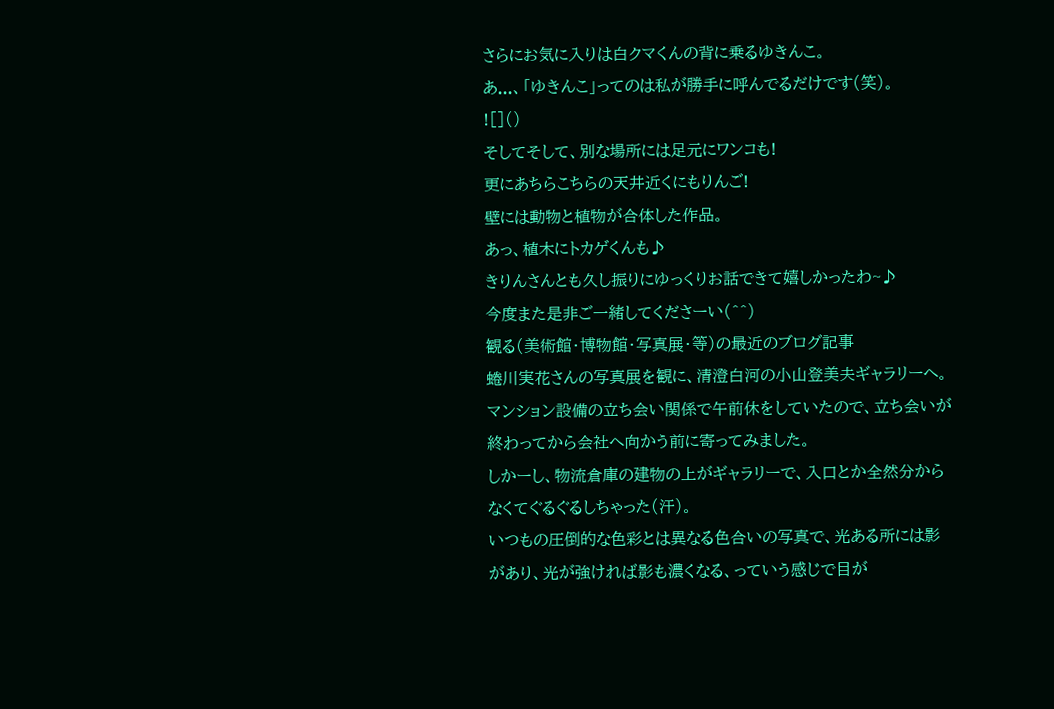さらにお気に入りは白クマくんの背に乗るゆきんこ。
あ...、「ゆきんこ」ってのは私が勝手に呼んでるだけです(笑)。
![]()
そしてそして、別な場所には足元にワンコも!
更にあちらこちらの天井近くにもりんご!
壁には動物と植物が合体した作品。
あっ、植木にトカゲくんも♪
きりんさんとも久し振りにゆっくりお話できて嬉しかったわ~♪
今度また是非ご一緒してくださーい(^^)
観る(美術館・博物館・写真展・等)の最近のブログ記事
蜷川実花さんの写真展を観に、清澄白河の小山登美夫ギャラリーへ。
マンション設備の立ち会い関係で午前休をしていたので、立ち会いが終わってから会社へ向かう前に寄ってみました。
しかーし、物流倉庫の建物の上がギャラリーで、入口とか全然分からなくてぐるぐるしちゃった(汗)。
いつもの圧倒的な色彩とは異なる色合いの写真で、光ある所には影があり、光が強ければ影も濃くなる、っていう感じで目が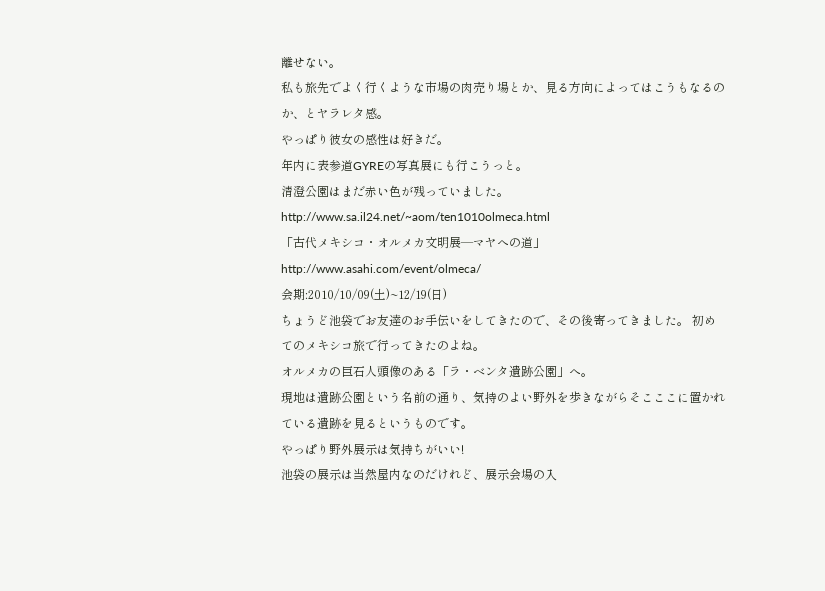離せない。
私も旅先でよく行くような市場の肉売り場とか、見る方向によってはこうもなるのか、とヤラレタ感。
やっぱり彼女の感性は好きだ。
年内に表参道GYREの写真展にも行こうっと。
清澄公園はまだ赤い色が残っていました。
http://www.sa.il24.net/~aom/ten1010olmeca.html
「古代メキシコ・オルメカ文明展―マヤへの道」
http://www.asahi.com/event/olmeca/
会期:2010/10/09(土)~12/19(日)
ちょうど池袋でお友達のお手伝いをしてきたので、その後寄ってきました。 初めてのメキシコ旅で行ってきたのよね。
オルメカの巨石人頭像のある「ラ・ベンタ遺跡公園」へ。
現地は遺跡公園という名前の通り、気持のよい野外を歩きながらそこここに置かれている遺跡を見るというものです。
やっぱり野外展示は気持ちがいい!
池袋の展示は当然屋内なのだけれど、展示会場の入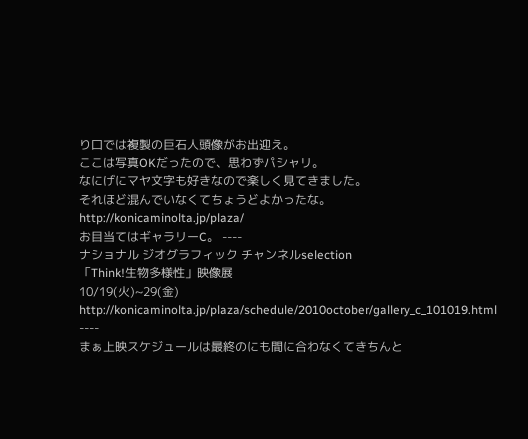り口では複製の巨石人頭像がお出迎え。
ここは写真OKだったので、思わずパシャリ。
なにげにマヤ文字も好きなので楽しく見てきました。
それほど混んでいなくてちょうどよかったな。
http://konicaminolta.jp/plaza/
お目当てはギャラリーC。 ----
ナショナル ジオグラフィック チャンネルselection
「Think!生物多様性」映像展
10/19(火)~29(金)
http://konicaminolta.jp/plaza/schedule/2010october/gallery_c_101019.html
----
まぁ上映スケジュールは最終のにも間に合わなくてきちんと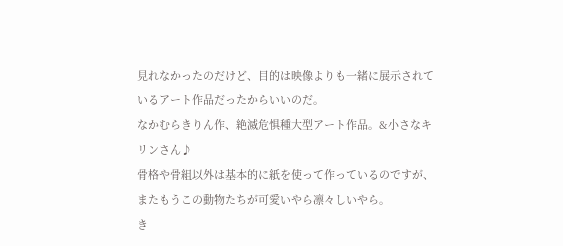見れなかったのだけど、目的は映像よりも一緒に展示されているアート作品だったからいいのだ。
なかむらきりん作、絶滅危惧種大型アート作品。&小さなキリンさん♪
骨格や骨組以外は基本的に紙を使って作っているのですが、またもうこの動物たちが可愛いやら凛々しいやら。
き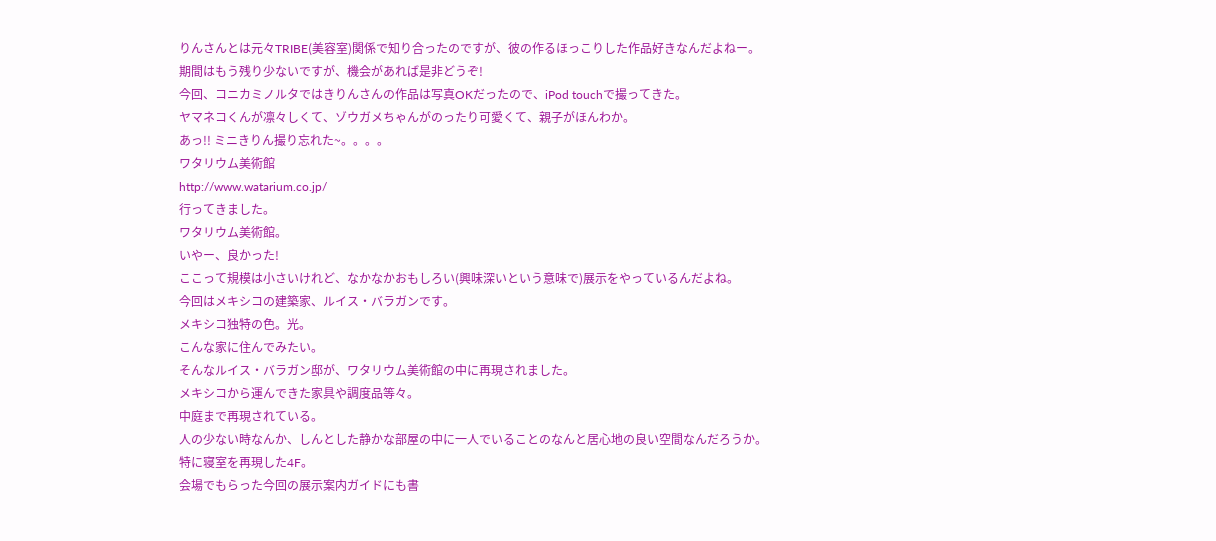りんさんとは元々TRIBE(美容室)関係で知り合ったのですが、彼の作るほっこりした作品好きなんだよねー。
期間はもう残り少ないですが、機会があれば是非どうぞ!
今回、コニカミノルタではきりんさんの作品は写真OKだったので、iPod touchで撮ってきた。
ヤマネコくんが凛々しくて、ゾウガメちゃんがのったり可愛くて、親子がほんわか。
あっ!! ミニきりん撮り忘れた~。。。。
ワタリウム美術館
http://www.watarium.co.jp/
行ってきました。
ワタリウム美術館。
いやー、良かった!
ここって規模は小さいけれど、なかなかおもしろい(興味深いという意味で)展示をやっているんだよね。
今回はメキシコの建築家、ルイス・バラガンです。
メキシコ独特の色。光。
こんな家に住んでみたい。
そんなルイス・バラガン邸が、ワタリウム美術館の中に再現されました。
メキシコから運んできた家具や調度品等々。
中庭まで再現されている。
人の少ない時なんか、しんとした静かな部屋の中に一人でいることのなんと居心地の良い空間なんだろうか。
特に寝室を再現した4F。
会場でもらった今回の展示案内ガイドにも書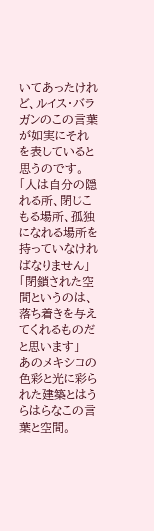いてあったけれど、ルイス・バラガンのこの言葉が如実にそれを表していると思うのです。
「人は自分の隠れる所、閉じこもる場所、孤独になれる場所を持っていなければなりません」
「閉鎖された空間というのは、落ち着きを与えてくれるものだと思います」
あのメキシコの色彩と光に彩られた建築とはうらはらなこの言葉と空間。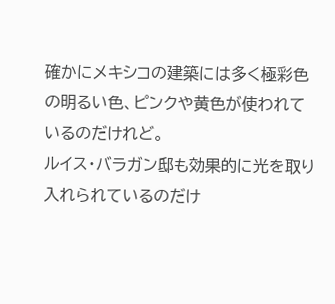確かにメキシコの建築には多く極彩色の明るい色、ピンクや黄色が使われているのだけれど。
ルイス・バラガン邸も効果的に光を取り入れられているのだけ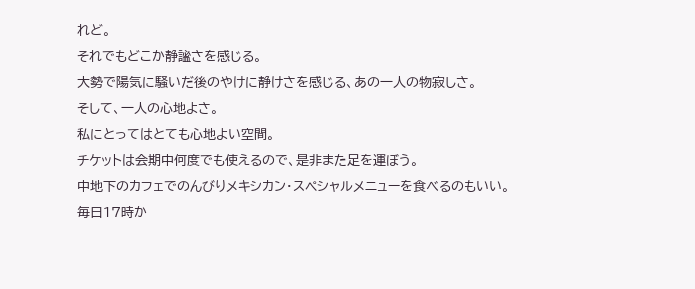れど。
それでもどこか静謐さを感じる。
大勢で陽気に騒いだ後のやけに静けさを感じる、あの一人の物寂しさ。
そして、一人の心地よさ。
私にとってはとても心地よい空間。
チケットは会期中何度でも使えるので、是非また足を運ぼう。
中地下のカフェでのんびりメキシカン・スペシャルメニューを食べるのもいい。
毎日17時か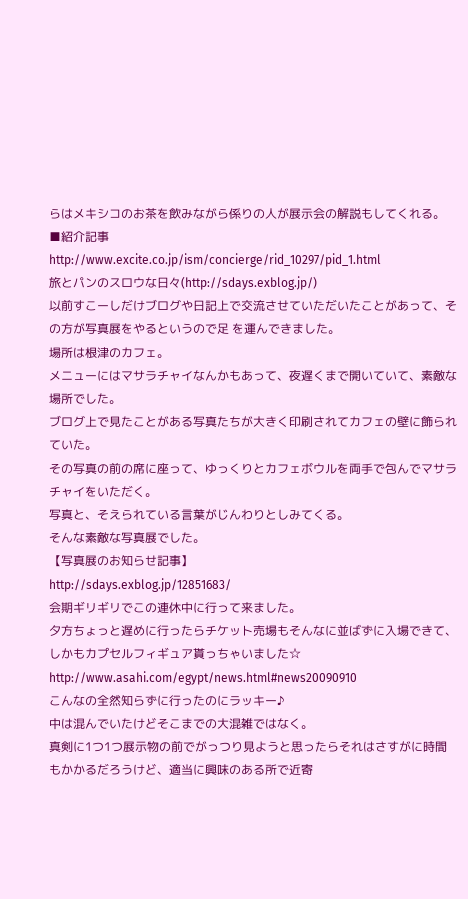らはメキシコのお茶を飲みながら係りの人が展示会の解説もしてくれる。
■紹介記事
http://www.excite.co.jp/ism/concierge/rid_10297/pid_1.html
旅とパンのスロウな日々(http://sdays.exblog.jp/)
以前すこーしだけブログや日記上で交流させていただいたことがあって、その方が写真展をやるというので足 を運んできました。
場所は根津のカフェ。
メニューにはマサラチャイなんかもあって、夜遅くまで開いていて、素敵な場所でした。
ブログ上で見たことがある写真たちが大きく印刷されてカフェの壁に飾られていた。
その写真の前の席に座って、ゆっくりとカフェボウルを両手で包んでマサラチャイをいただく。
写真と、そえられている言葉がじんわりとしみてくる。
そんな素敵な写真展でした。
【写真展のお知らせ記事】
http://sdays.exblog.jp/12851683/
会期ギリギリでこの連休中に行って来ました。
夕方ちょっと遅めに行ったらチケット売場もそんなに並ばずに入場できて、しかもカプセルフィギュア貰っちゃいました☆
http://www.asahi.com/egypt/news.html#news20090910
こんなの全然知らずに行ったのにラッキー♪
中は混んでいたけどそこまでの大混雑ではなく。
真剣に1つ1つ展示物の前でがっつり見ようと思ったらそれはさすがに時間もかかるだろうけど、適当に興味のある所で近寄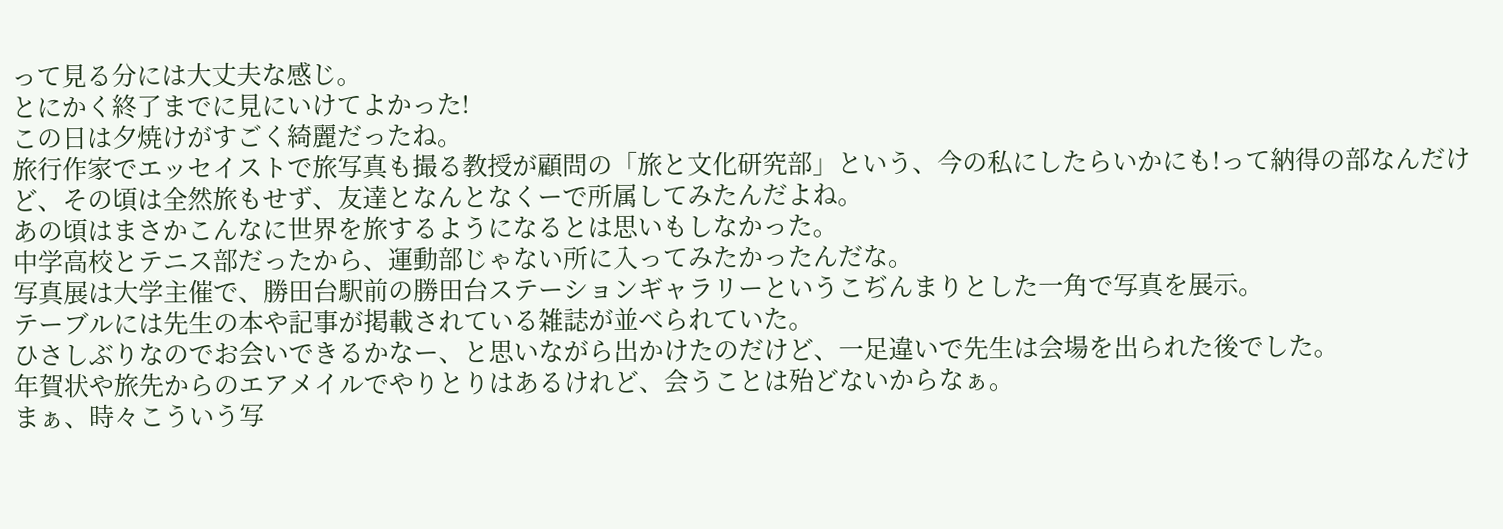って見る分には大丈夫な感じ。
とにかく終了までに見にいけてよかった!
この日は夕焼けがすごく綺麗だったね。
旅行作家でエッセイストで旅写真も撮る教授が顧問の「旅と文化研究部」という、今の私にしたらいかにも!って納得の部なんだけど、その頃は全然旅もせず、友達となんとなくーで所属してみたんだよね。
あの頃はまさかこんなに世界を旅するようになるとは思いもしなかった。
中学高校とテニス部だったから、運動部じゃない所に入ってみたかったんだな。
写真展は大学主催で、勝田台駅前の勝田台ステーションギャラリーというこぢんまりとした一角で写真を展示。
テーブルには先生の本や記事が掲載されている雑誌が並べられていた。
ひさしぶりなのでお会いできるかなー、と思いながら出かけたのだけど、一足違いで先生は会場を出られた後でした。
年賀状や旅先からのエアメイルでやりとりはあるけれど、会うことは殆どないからなぁ。
まぁ、時々こういう写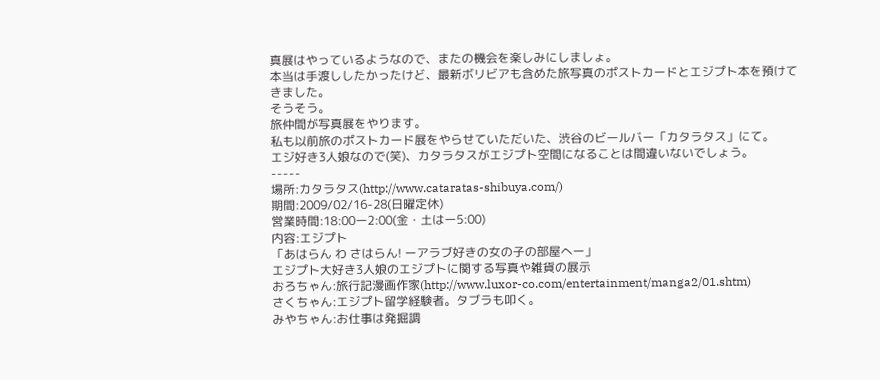真展はやっているようなので、またの機会を楽しみにしましょ。
本当は手渡ししたかったけど、最新ボリビアも含めた旅写真のポストカードとエジプト本を預けてきました。
そうそう。
旅仲間が写真展をやります。
私も以前旅のポストカード展をやらせていただいた、渋谷のビールバー「カタラタス」にて。
エジ好き3人娘なので(笑)、カタラタスがエジプト空間になることは間違いないでしょう。
-----
場所:カタラタス(http://www.cataratas-shibuya.com/)
期間:2009/02/16-28(日曜定休)
営業時間:18:00ー2:00(金・土はー5:00)
内容:エジプト
「あはらん わ さはらん! ーアラブ好きの女の子の部屋へー」
エジプト大好き3人娘のエジプトに関する写真や雑貨の展示
おろちゃん:旅行記漫画作家(http://www.luxor-co.com/entertainment/manga2/01.shtm)
さくちゃん:エジプト留学経験者。タブラも叩く。
みやちゃん:お仕事は発掘調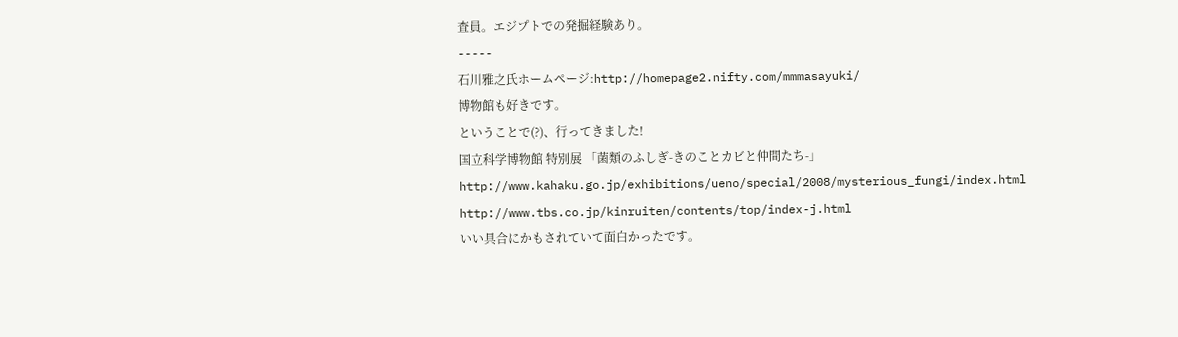査員。エジプトでの発掘経験あり。
-----
石川雅之氏ホームページ:http://homepage2.nifty.com/mmmasayuki/
博物館も好きです。
ということで(?)、行ってきました!
国立科学博物館 特別展 「菌類のふしぎ-きのことカビと仲間たち-」
http://www.kahaku.go.jp/exhibitions/ueno/special/2008/mysterious_fungi/index.html
http://www.tbs.co.jp/kinruiten/contents/top/index-j.html
いい具合にかもされていて面白かったです。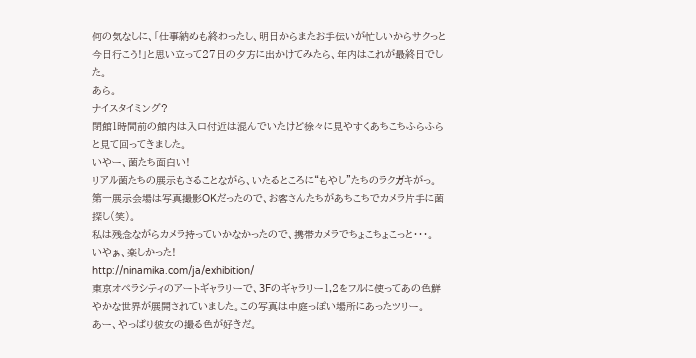何の気なしに、「仕事納めも終わったし、明日からまたお手伝いが忙しいからサクっと今日行こう!」と思い立って27日の夕方に出かけてみたら、年内はこれが最終日でした。
あら。
ナイスタイミング?
閉館1時間前の館内は入口付近は混んでいたけど徐々に見やすくあちこちふらふらと見て回ってきました。
いやー、菌たち面白い!
リアル菌たちの展示もさることながら、いたるところに“もやし”たちのラクガキがっ。
第一展示会場は写真撮影OKだったので、お客さんたちがあちこちでカメラ片手に菌探し(笑)。
私は残念ながらカメラ持っていかなかったので、携帯カメラでちょこちょこっと・・・。
いやぁ、楽しかった!
http://ninamika.com/ja/exhibition/
東京オペラシティのアートギャラリーで、3Fのギャラリー1,2をフルに使ってあの色鮮やかな世界が展開されていました。この写真は中庭っぽい場所にあったツリー。
あー、やっぱり彼女の撮る色が好きだ。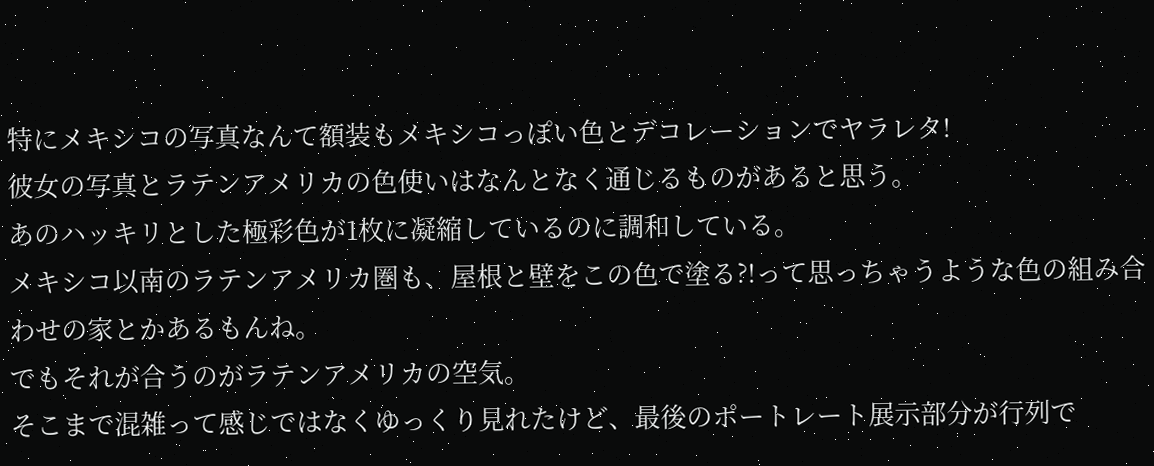特にメキシコの写真なんて額装もメキシコっぽい色とデコレーションでヤラレタ!
彼女の写真とラテンアメリカの色使いはなんとなく通じるものがあると思う。
あのハッキリとした極彩色が1枚に凝縮しているのに調和している。
メキシコ以南のラテンアメリカ圏も、屋根と壁をこの色で塗る?!って思っちゃうような色の組み合わせの家とかあるもんね。
でもそれが合うのがラテンアメリカの空気。
そこまで混雑って感じではなくゆっくり見れたけど、最後のポートレート展示部分が行列で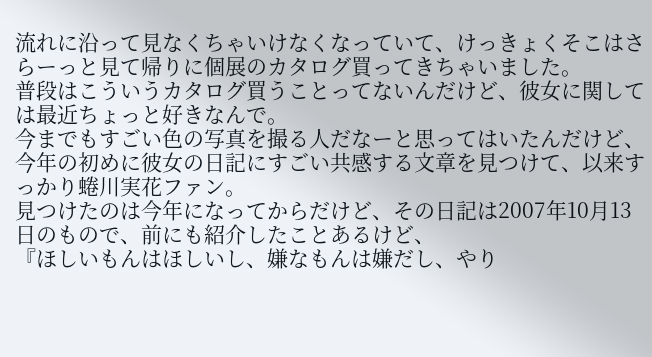流れに沿って見なくちゃいけなくなっていて、けっきょくそこはさらーっと見て帰りに個展のカタログ買ってきちゃいました。
普段はこういうカタログ買うことってないんだけど、彼女に関しては最近ちょっと好きなんで。
今までもすごい色の写真を撮る人だなーと思ってはいたんだけど、今年の初めに彼女の日記にすごい共感する文章を見つけて、以来すっかり蜷川実花ファン。
見つけたのは今年になってからだけど、その日記は2007年10月13日のもので、前にも紹介したことあるけど、
『ほしいもんはほしいし、嫌なもんは嫌だし、やり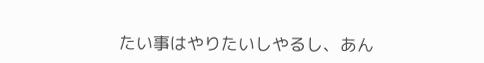たい事はやりたいしやるし、あん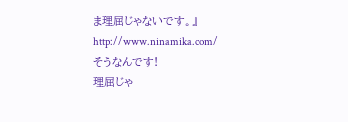ま理屈じゃないです。』
http://www.ninamika.com/
そうなんです!
理屈じゃ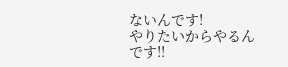ないんです!
やりたいからやるんです!!